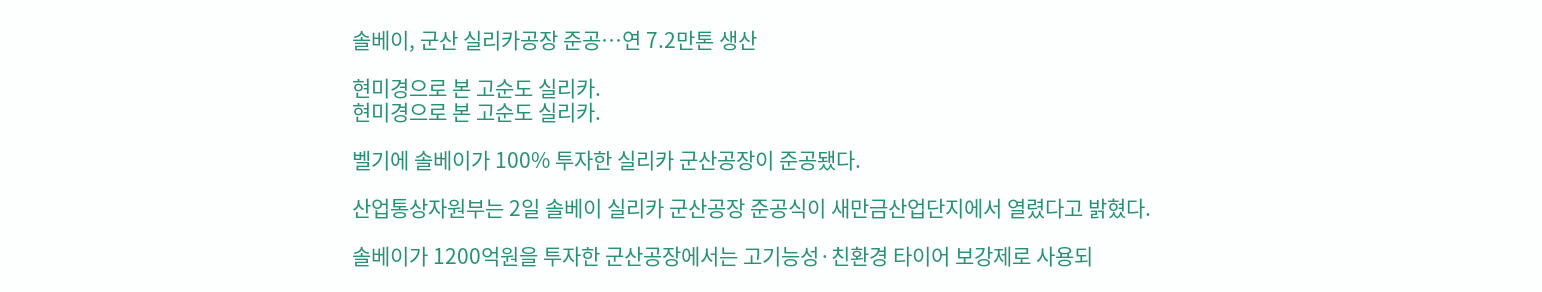솔베이, 군산 실리카공장 준공…연 7.2만톤 생산

현미경으로 본 고순도 실리카.
현미경으로 본 고순도 실리카.

벨기에 솔베이가 100% 투자한 실리카 군산공장이 준공됐다.

산업통상자원부는 2일 솔베이 실리카 군산공장 준공식이 새만금산업단지에서 열렸다고 밝혔다.

솔베이가 1200억원을 투자한 군산공장에서는 고기능성·친환경 타이어 보강제로 사용되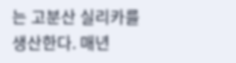는 고분산 실리카를 생산한다. 매년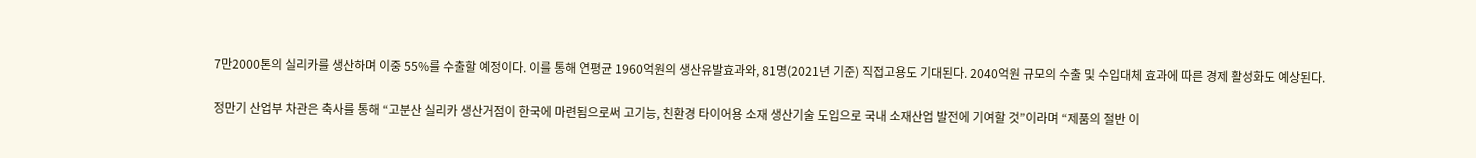7만2000톤의 실리카를 생산하며 이중 55%를 수출할 예정이다. 이를 통해 연평균 1960억원의 생산유발효과와, 81명(2021년 기준) 직접고용도 기대된다. 2040억원 규모의 수출 및 수입대체 효과에 따른 경제 활성화도 예상된다.

정만기 산업부 차관은 축사를 통해 “고분산 실리카 생산거점이 한국에 마련됨으로써 고기능, 친환경 타이어용 소재 생산기술 도입으로 국내 소재산업 발전에 기여할 것”이라며 “제품의 절반 이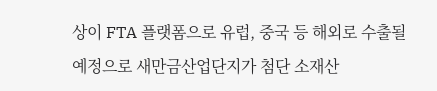상이 FTA 플랫폼으로 유럽, 중국 등 해외로 수출될 예정으로 새만금산업단지가 첨단 소재산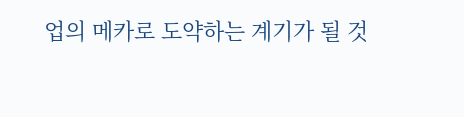업의 메카로 도약하는 계기가 될 것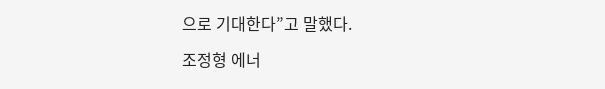으로 기대한다”고 말했다.

조정형 에너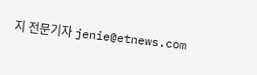지 전문기자 jenie@etnews.com